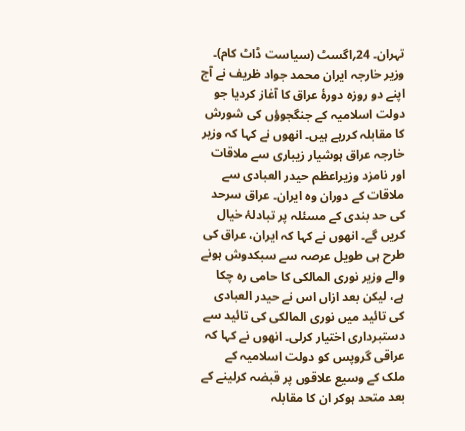تہران۔ 24؍اگسٹ (سیاست ڈاٹ کام)۔ وزیر خارجہ ایران محمد جواد ظریف نے آج اپنے دو روزہ دورۂ عراق کا آغاز کردیا جو دولت اسلامیہ کے جنگجوؤں کی شورش کا مقابلہ کررہے ہیں۔ انھوں نے کہا کہ وزیر خارجہ عراق ہوشیار زیباری سے ملاقات اور نامزد وزیراعظم حیدر العبادی سے ملاقات کے دوران وہ ایران۔ عراق سرحد کی حد بندی کے مسئلہ پر تبادلۂ خیال کریں گے۔ انھوں نے کہا کہ ایران، عراق کی طرح ہی طویل عرصہ سے سبکدوش ہونے والے وزیر نوری المالکی کا حامی رہ چکا ہے، لیکن بعد ازاں اس نے حیدر العبادی کی تائید میں نوری المالکی کی تائید سے دستبرداری اختیار کرلی۔ انھوں نے کہا کہ عراقی گروپس کو دولت اسلامیہ کے ملک کے وسیع علاقوں پر قبضہ کرلینے کے بعد متحد ہوکر ان کا مقابلہ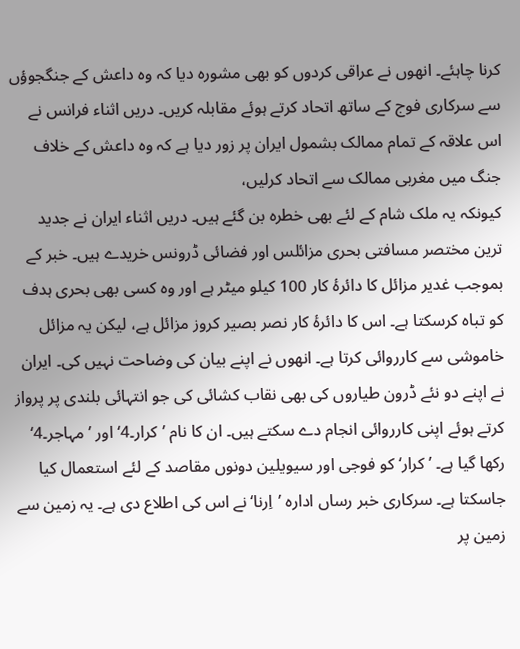کرنا چاہئے۔ انھوں نے عراقی کردوں کو بھی مشورہ دیا کہ وہ داعش کے جنگجوؤں سے سرکاری فوج کے ساتھ اتحاد کرتے ہوئے مقابلہ کریں۔ دریں اثناء فرانس نے اس علاقہ کے تمام ممالک بشمول ایران پر زور دیا ہے کہ وہ داعش کے خلاف جنگ میں مغربی ممالک سے اتحاد کرلیں،
کیونکہ یہ ملک شام کے لئے بھی خطرہ بن گئے ہیں۔ دریں اثناء ایران نے جدید ترین مختصر مسافتی بحری مزائلس اور فضائی ڈرونس خریدے ہیں۔ خبر کے بموجب غدیر مزائل کا دائرۂ کار 100 کیلو میٹر ہے اور وہ کسی بھی بحری ہدف کو تباہ کرسکتا ہے۔ اس کا دائرۂ کار نصر بصیر کروز مزائل ہے، لیکن یہ مزائل خاموشی سے کارروائی کرتا ہے۔ انھوں نے اپنے بیان کی وضاحت نہیں کی۔ ایران نے اپنے دو نئے ڈرون طیاروں کی بھی نقاب کشائی کی جو انتہائی بلندی پر پرواز کرتے ہوئے اپنی کارروائی انجام دے سکتے ہیں۔ ان کا نام ’کرار۔4‘ اور ’مہاجر۔4‘ رکھا گیا ہے۔ ’کرار‘ کو فوجی اور سیویلین دونوں مقاصد کے لئے استعمال کیا جاسکتا ہے۔ سرکاری خبر رساں ادارہ ’اِرنا‘ نے اس کی اطلاع دی ہے۔ یہ زمین سے زمین پر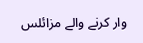وار کرنے والے مزائلس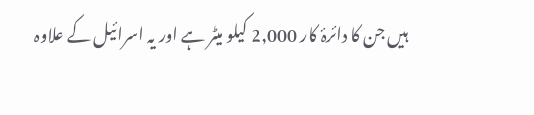ہیں جن کا دائرۂ کار 2,000 کیلو میٹر ہے اور یہ اسرائیل کے علاوہ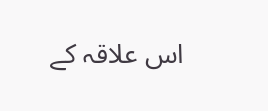اس علاقہ کے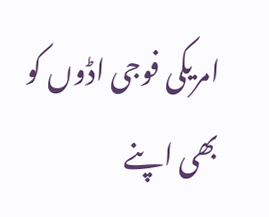امریکی فوجی اڈوں کو بھی اپنے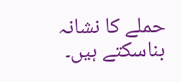حملے کا نشانہ بناسکتے ہیں۔